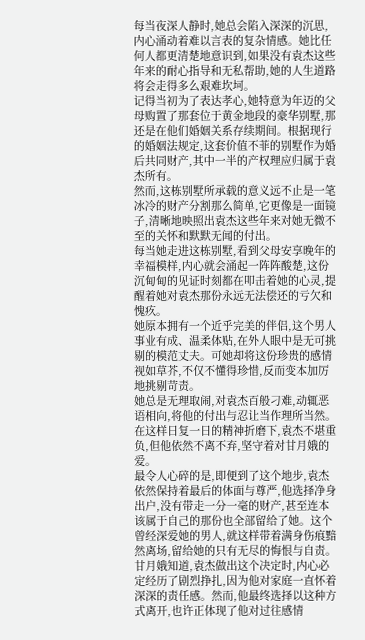每当夜深人静时,她总会陷入深深的沉思,内心涌动着难以言表的复杂情感。她比任何人都更清楚地意识到,如果没有袁杰这些年来的耐心指导和无私帮助,她的人生道路将会走得多么艰难坎坷。
记得当初为了表达孝心,她特意为年迈的父母购置了那套位于黄金地段的豪华别墅,那还是在他们婚姻关系存续期间。根据现行的婚姻法规定,这套价值不菲的别墅作为婚后共同财产,其中一半的产权理应归属于袁杰所有。
然而,这栋别墅所承载的意义远不止是一笔冰冷的财产分割那么简单,它更像是一面镜子,清晰地映照出袁杰这些年来对她无微不至的关怀和默默无闻的付出。
每当她走进这栋别墅,看到父母安享晚年的幸福模样,内心就会涌起一阵阵酸楚,这份沉甸甸的见证时刻都在叩击着她的心灵,提醒着她对袁杰那份永远无法偿还的亏欠和愧疚。
她原本拥有一个近乎完美的伴侣,这个男人事业有成、温柔体贴,在外人眼中是无可挑剔的模范丈夫。可她却将这份珍贵的感情视如草芥,不仅不懂得珍惜,反而变本加厉地挑剔苛责。
她总是无理取闹,对袁杰百般刁难,动辄恶语相向,将他的付出与忍让当作理所当然。在这样日复一日的精神折磨下,袁杰不堪重负,但他依然不离不弃,坚守着对甘月娥的爱。
最令人心碎的是,即便到了这个地步,袁杰依然保持着最后的体面与尊严,他选择净身出户,没有带走一分一毫的财产,甚至连本该属于自己的那份也全部留给了她。这个曾经深爱她的男人,就这样带着满身伤痕黯然离场,留给她的只有无尽的悔恨与自责。
甘月娥知道,袁杰做出这个决定时,内心必定经历了剧烈挣扎,因为他对家庭一直怀着深深的责任感。然而,他最终选择以这种方式离开,也许正体现了他对过往感情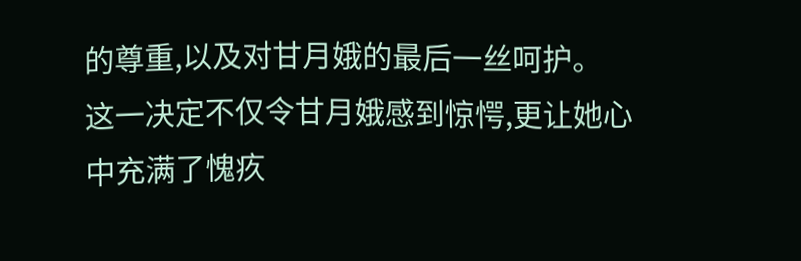的尊重,以及对甘月娥的最后一丝呵护。
这一决定不仅令甘月娥感到惊愕,更让她心中充满了愧疚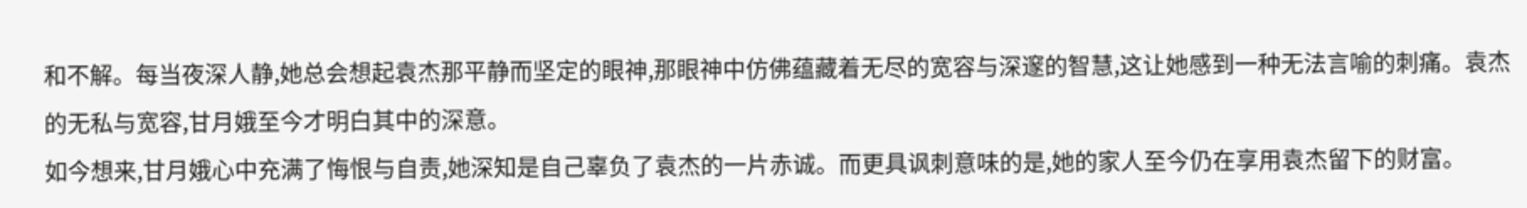和不解。每当夜深人静,她总会想起袁杰那平静而坚定的眼神,那眼神中仿佛蕴藏着无尽的宽容与深邃的智慧,这让她感到一种无法言喻的刺痛。袁杰的无私与宽容,甘月娥至今才明白其中的深意。
如今想来,甘月娥心中充满了悔恨与自责,她深知是自己辜负了袁杰的一片赤诚。而更具讽刺意味的是,她的家人至今仍在享用袁杰留下的财富。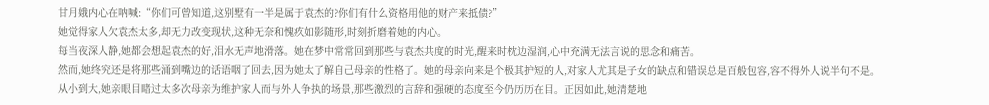甘月娥内心在呐喊:“你们可曾知道,这别墅有一半是属于袁杰的?你们有什么资格用他的财产来抵债?”
她觉得家人欠袁杰太多,却无力改变现状,这种无奈和愧疚如影随形,时刻折磨着她的内心。
每当夜深人静,她都会想起袁杰的好,泪水无声地滑落。她在梦中常常回到那些与袁杰共度的时光,醒来时枕边湿润,心中充满无法言说的思念和痛苦。
然而,她终究还是将那些涌到嘴边的话语咽了回去,因为她太了解自己母亲的性格了。她的母亲向来是个极其护短的人,对家人尤其是子女的缺点和错误总是百般包容,容不得外人说半句不是。
从小到大,她亲眼目睹过太多次母亲为维护家人而与外人争执的场景,那些激烈的言辞和强硬的态度至今仍历历在目。正因如此,她清楚地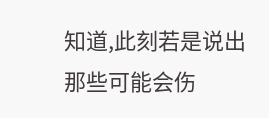知道,此刻若是说出那些可能会伤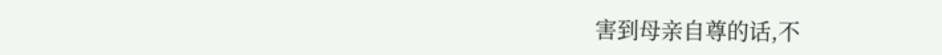害到母亲自尊的话,不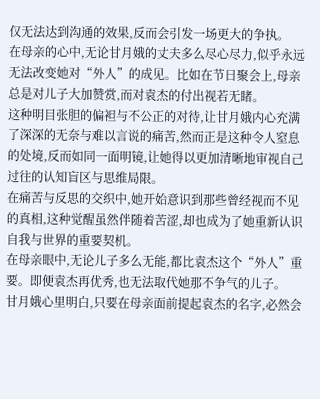仅无法达到沟通的效果,反而会引发一场更大的争执。
在母亲的心中,无论甘月娥的丈夫多么尽心尽力,似乎永远无法改变她对“外人”的成见。比如在节日聚会上,母亲总是对儿子大加赞赏,而对袁杰的付出视若无睹。
这种明目张胆的偏袒与不公正的对待,让甘月娥内心充满了深深的无奈与难以言说的痛苦,然而正是这种令人窒息的处境,反而如同一面明镜,让她得以更加清晰地审视自己过往的认知盲区与思维局限。
在痛苦与反思的交织中,她开始意识到那些曾经视而不见的真相,这种觉醒虽然伴随着苦涩,却也成为了她重新认识自我与世界的重要契机。
在母亲眼中,无论儿子多么无能,都比袁杰这个“外人”重要。即便袁杰再优秀,也无法取代她那不争气的儿子。
甘月娥心里明白,只要在母亲面前提起袁杰的名字,必然会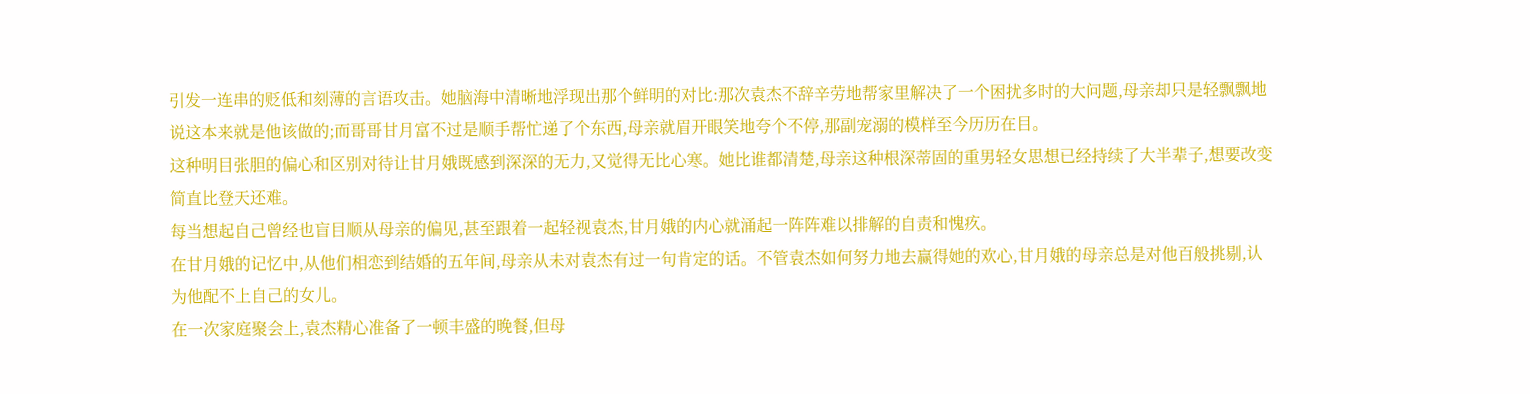引发一连串的贬低和刻薄的言语攻击。她脑海中清晰地浮现出那个鲜明的对比:那次袁杰不辞辛劳地帮家里解决了一个困扰多时的大问题,母亲却只是轻飘飘地说这本来就是他该做的;而哥哥甘月富不过是顺手帮忙递了个东西,母亲就眉开眼笑地夸个不停,那副宠溺的模样至今历历在目。
这种明目张胆的偏心和区别对待让甘月娥既感到深深的无力,又觉得无比心寒。她比谁都清楚,母亲这种根深蒂固的重男轻女思想已经持续了大半辈子,想要改变简直比登天还难。
每当想起自己曾经也盲目顺从母亲的偏见,甚至跟着一起轻视袁杰,甘月娥的内心就涌起一阵阵难以排解的自责和愧疚。
在甘月娥的记忆中,从他们相恋到结婚的五年间,母亲从未对袁杰有过一句肯定的话。不管袁杰如何努力地去赢得她的欢心,甘月娥的母亲总是对他百般挑剔,认为他配不上自己的女儿。
在一次家庭聚会上,袁杰精心准备了一顿丰盛的晚餐,但母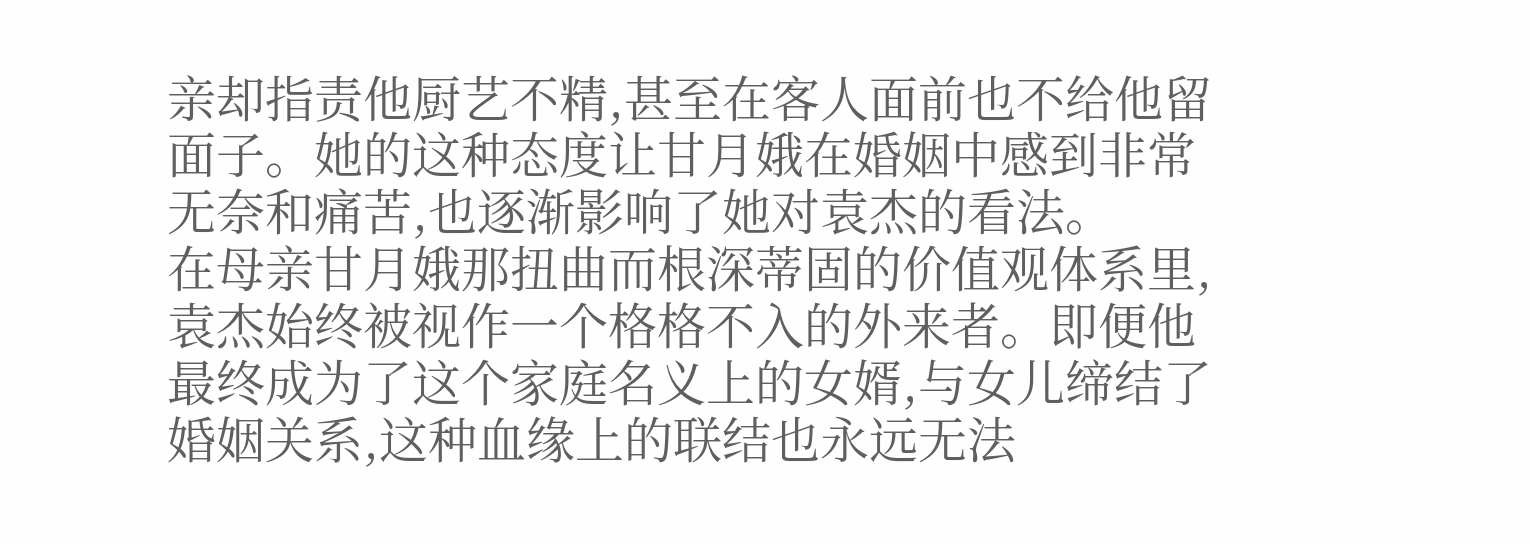亲却指责他厨艺不精,甚至在客人面前也不给他留面子。她的这种态度让甘月娥在婚姻中感到非常无奈和痛苦,也逐渐影响了她对袁杰的看法。
在母亲甘月娥那扭曲而根深蒂固的价值观体系里,袁杰始终被视作一个格格不入的外来者。即便他最终成为了这个家庭名义上的女婿,与女儿缔结了婚姻关系,这种血缘上的联结也永远无法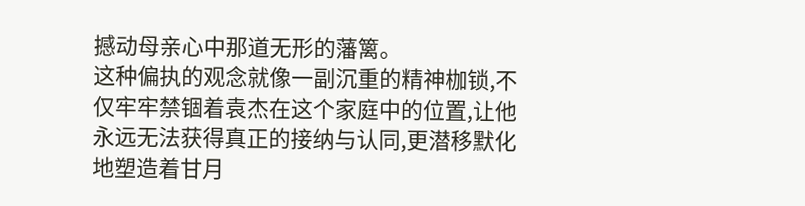撼动母亲心中那道无形的藩篱。
这种偏执的观念就像一副沉重的精神枷锁,不仅牢牢禁锢着袁杰在这个家庭中的位置,让他永远无法获得真正的接纳与认同,更潜移默化地塑造着甘月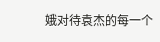娥对待袁杰的每一个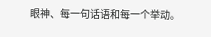眼神、每一句话语和每一个举动。